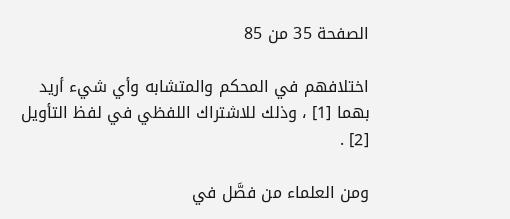الصفحة 35 من 85

اختلافهم في المحكم والمتشابه وأي شيء أريد بهما [1] ، وذلك للاشتراك اللفظي في لفظ التأويل [2] .

ومن العلماء من فصَّل في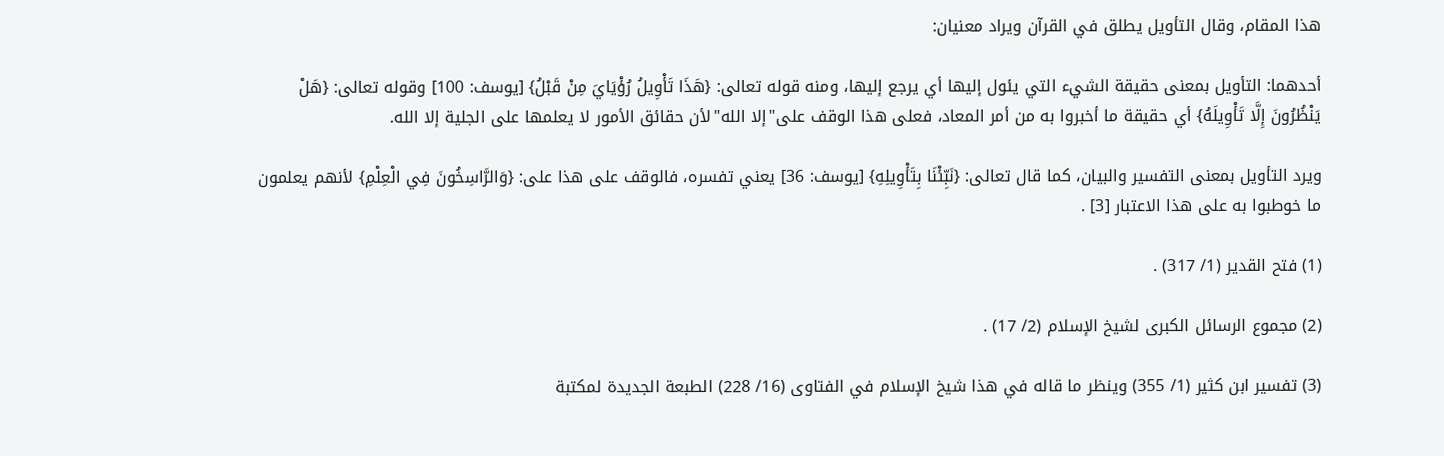هذا المقام، وقال التأويل يطلق في القرآن ويراد معنيان:

أحدهما: التأويل بمعنى حقيقة الشيء التي يئول إليها أي يرجع إليها، ومنه قوله تعالى: {هَذَا تَأْوِيلُ رُؤْيَايَ مِنْ قَبْلُ} [يوسف: 100] وقوله تعالى: {هَلْ يَنْظُرُونَ إِلَّا تَأْوِيلَهُ} أي حقيقة ما أخبروا به من أمر المعاد، فعلى هذا الوقف على"إلا الله"لأن حقائق الأمور لا يعلمها على الجلية إلا الله.

ويرد التأويل بمعنى التفسير والبيان، كما قال تعالى: {نَبِّئْنَا بِتَأْوِيلِهِ} [يوسف: 36] يعني تفسره، فالوقف على هذا على: {وَالرَّاسِخُونَ فِي الْعِلْمِ} لأنهم يعلمون ما خوطبوا به على هذا الاعتبار [3] .

(1) فتح القدير (1/ 317) .

(2) مجموع الرسائل الكبرى لشيخ الإسلام (2/ 17) .

(3) تفسير ابن كثير (1/ 355) وينظر ما قاله في هذا شيخ الإسلام في الفتاوى (16/ 228) الطبعة الجديدة لمكتبة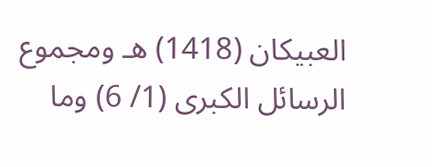العبيكان (1418) هـ ومجموع الرسائل الكبرى (1/ 6) وما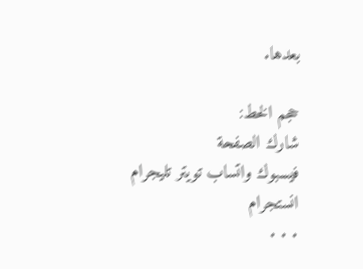بعدها.

حجم الخط:
شارك الصفحة
فيسبوك واتساب تويتر تليجرام انستجرام
. . .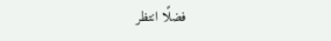فضلًا انتظر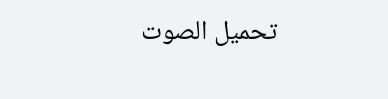تحميل الصوت